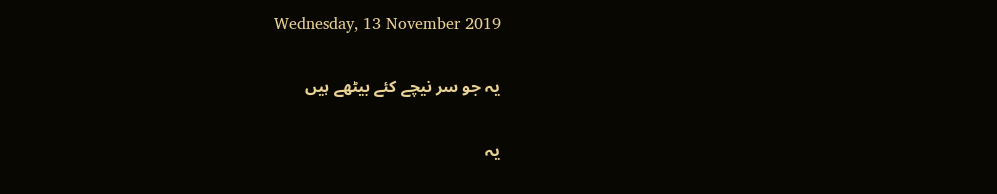Wednesday, 13 November 2019

یہ جو سر نیچے کئے بیٹھے ہیں

یہ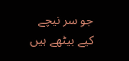جو سر نیچے کیے بیٹھے ہیں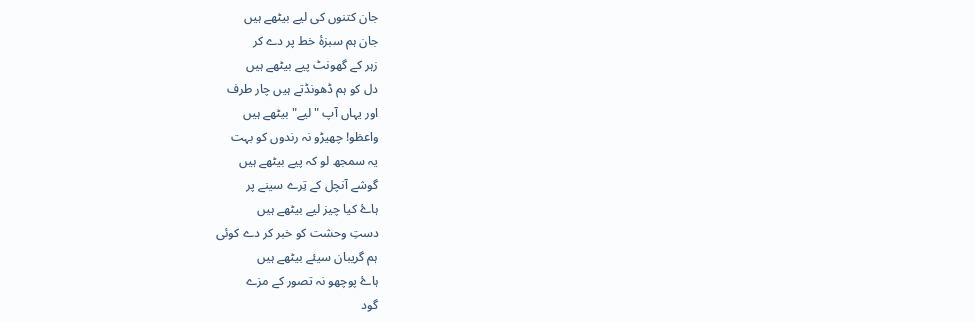جان کتنوں کی لیے بیٹھے ہیں
جان ہم سبزۂ خط پر دے کر
زہر کے گھونٹ پیے بیٹھے ہیں
دل کو ہم ڈھونڈتے ہیں چار طرف
اور یہاں آپ "لیے" بیٹھے ہیں
واعظو! چھیڑو نہ رندوں کو بہت
یہ سمجھ لو کہ پیے بیٹھے ہیں
گوشے آنچل کے تِرے سینے پر
ہاۓ کیا چیز لیے بیٹھے ہیں
دستِ وحشت کو خبر کر دے کوئی
ہم گریبان سیئے بیٹھے ہیں
ہاۓ پوچھو نہ تصور کے مزے
گود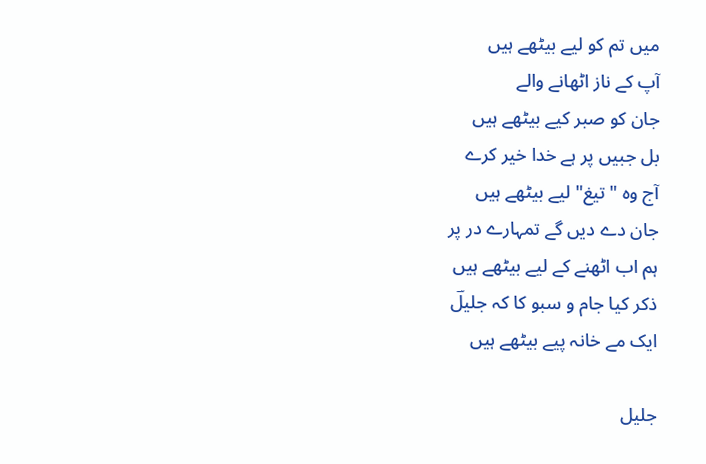میں تم کو لیے بیٹھے ہیں
آپ کے ناز اٹھانے والے
جان کو صبر کیے بیٹھے ہیں
بل جبیں پر ہے خدا خیر کرے
آج وہ "تیغ" لیے بیٹھے ہیں
جان دے دیں گے تمہارے در پر
ہم اب اٹھنے کے لیے بیٹھے ہیں
ذکر کیا جام و سبو کا کہ جلیلؔ
ایک مے خانہ پیے بیٹھے ہیں

جلیل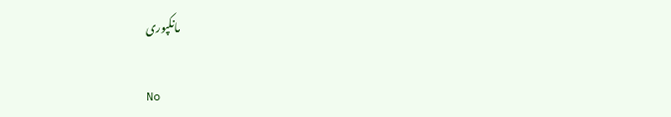مانکپوری

No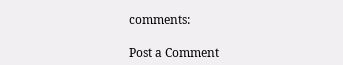comments:

Post a Comment